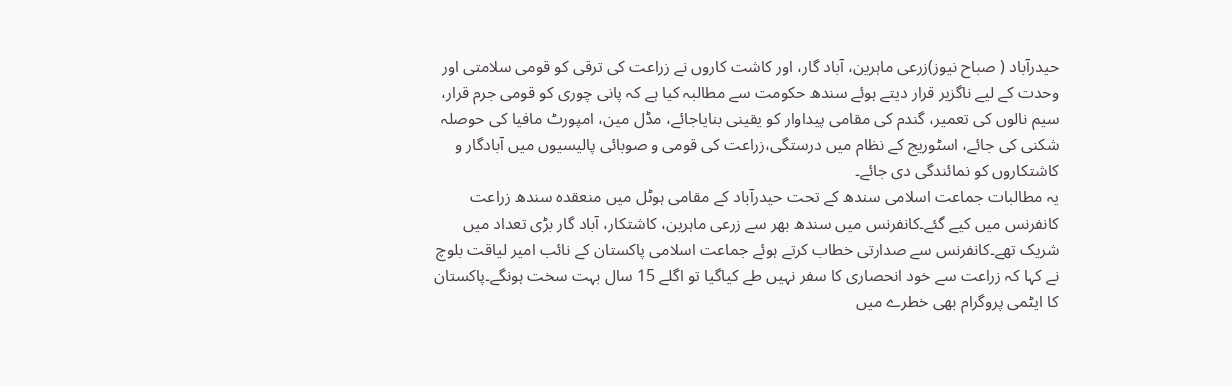حیدرآباد ( صباح نیوز)زرعی ماہرین، آباد گار، اور کاشت کاروں نے زراعت کی ترقی کو قومی سلامتی اور وحدت کے لیے ناگزیر قرار دیتے ہوئے سندھ حکومت سے مطالبہ کیا ہے کہ پانی چوری کو قومی جرم قرار، سیم نالوں کی تعمیر، گندم کی مقامی پیداوار کو یقینی بنایاجائے، مڈل مین، امپورٹ مافیا کی حوصلہ شکنی کی جائے، اسٹوریج کے نظام میں درستگی،زراعت کی قومی و صوبائی پالیسیوں میں آبادگار و کاشتکاروں کو نمائندگی دی جائے۔
یہ مطالبات جماعت اسلامی سندھ کے تحت حیدرآباد کے مقامی ہوٹل میں منعقدہ سندھ زراعت کانفرنس میں کیے گئے۔کانفرنس میں سندھ بھر سے زرعی ماہرین، کاشتکار، آباد گار بڑی تعداد میں شریک تھے۔کانفرنس سے صدارتی خطاب کرتے ہوئے جماعت اسلامی پاکستان کے نائب امیر لیاقت بلوچ نے کہا کہ زراعت سے خود انحصاری کا سفر نہیں طے کیاگیا تو اگلے 15 سال بہت سخت ہونگے۔پاکستان کا ایٹمی پروگرام بھی خطرے میں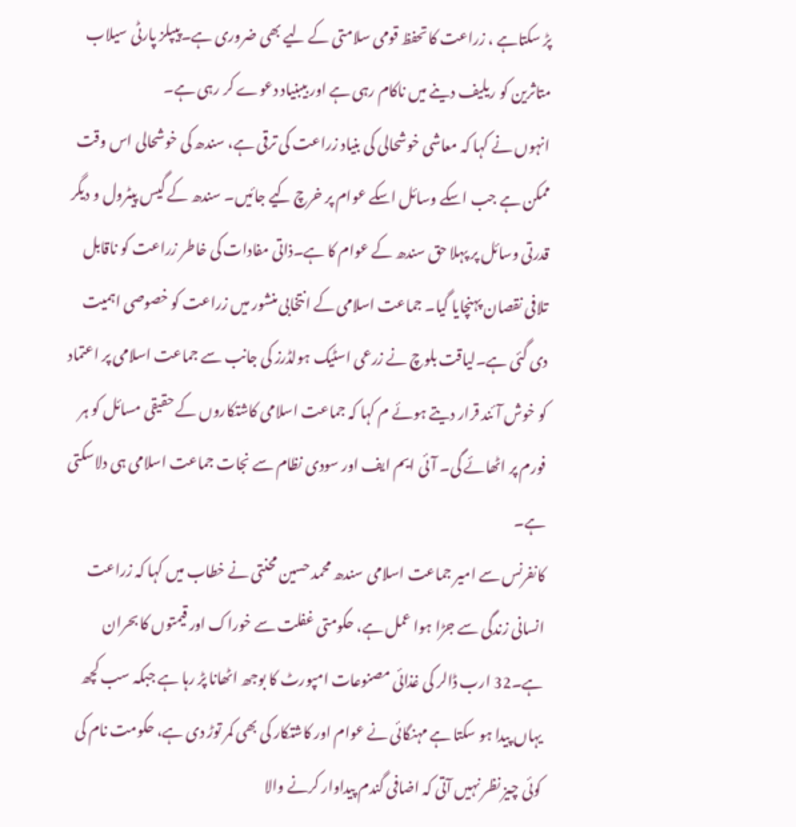پڑ سکتاہے ، زراعت کا تحفظ قومی سلامتی کے لیے بھی ضروری ہے۔پیپلز پارٹی سیلاب متاثرین کو ریلیف دینے میں ناکام رہی ہے اور بیبنیاد دعوے کر رہی ہے۔
انہوں نے کہا کہ معاشی خوشحالی کی بنیاد زراعت کی ترقی ہے، سندھ کی خوشحالی اس وقت ممکن ہے جب اسکے وسائل اسکے عوام پر خرچ کیے جائیں۔ سندھ کے گیس پیٹرول و دیگر قدرتی وسائل پر پہلا حق سندھ کے عوام کا ہے۔ذاتی مفادات کی خاطر زراعت کو ناقابل تلافی نقصان پہنچایا گیا۔ جماعت اسلامی کے انتخابی منشور میں زراعت کو خصوصی اہمیت دی گئی ہے۔لیاقت بلوچ نے زرعی اسٹیک ہولڈرز کی جانب سے جماعت اسلامی پر اعتماد کو خوش آئند قرار دیتے ہوئے م کہا کہ جماعت اسلامی کاشتکاروں کے حقیقی مسائل کو ہر فورم پر اٹھائے گی۔ آئی ایم ایف اور سودی نظام سے نجات جماعت اسلامی ہی دلاسکتی ہے۔
کانفرنس سے امیر جماعت اسلامی سندھ محمد حسین محنتی نے خطاب میں کہا کہ زراعت انسانی زندگی سے جڑا ہوا عمل ہے، حکومتی غفلت سے خوراک اور قیمتوں کا بحران ہے۔32 ارب ڈالر کی غذائی مصنوعات امپورٹ کا بوجھ اٹھانا پڑ رہا ہے جبکہ سب کچھ یہاں پیدا ہو سکتا ہے مہنگائی نے عوام اور کاشتکار کی بھی کمر توڑ دی ہے، حکومت نام کی کوئی چیز نظر نہیں آتی کہ اضافی گندم پیداوار کرنے والا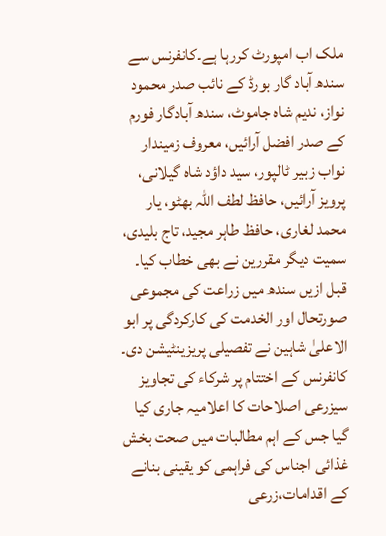ملک اب امپورٹ کررہا ہے۔کانفرنس سے سندھ آباد گار بورڈ کے نائب صدر محمود نواز، ندیم شاہ جاموٹ، سندھ آبادگار فورم کے صدر افضل آرائیں، معروف زمیندار نواب زبیر ٹالپور، سید داؤد شاہ گیلانی، پرویز آرائیں، حافظ لطف اللہ بھٹو، یار محمد لغاری، حافظ طاہر مجید، تاج بلیدی، سمیت دیگر مقررین نے بھی خطاب کیا۔
قبل ازیں سندھ میں زراعت کی مجموعی صورتحال اور الخدمت کی کارکردگی پر ابو الاعلیٰ شاہین نے تفصیلی پریزینٹیشن دی۔ کانفرنس کے اختتام پر شرکاء کی تجاویز سیزرعی اصلاحات کا اعلامیہ جاری کیا گیا جس کے اہم مطالبات میں صحت بخش غذائی اجناس کی فراہمی کو یقینی بنانے کے اقدامات،زرعی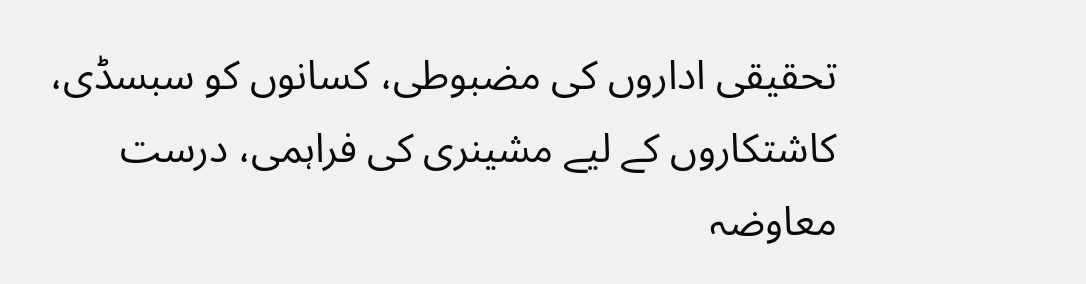تحقیقی اداروں کی مضبوطی، کسانوں کو سبسڈی، کاشتکاروں کے لیے مشینری کی فراہمی، درست معاوضہ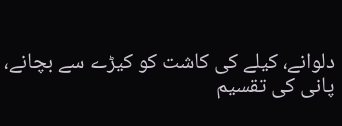دلوانے، کیلے کی کاشت کو کیڑے سے بچانے، پانی کی تقسیم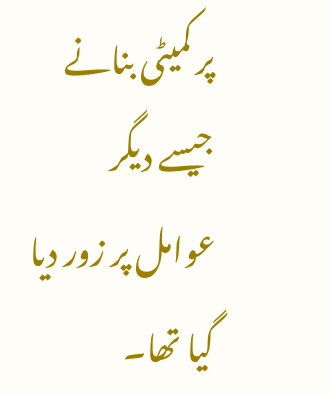پر کمیٹی بنانے جیسے دیگر عوامل پر زور دیا گیا تھا۔